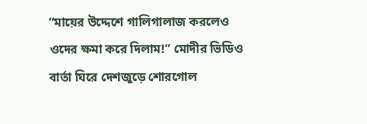“মায়ের উদ্দেশে গালিগালাজ করলেও ওদের ক্ষমা করে দিলাম!” মোদীর ভিডিও বার্তা ঘিরে দেশজুড়ে শোরগোল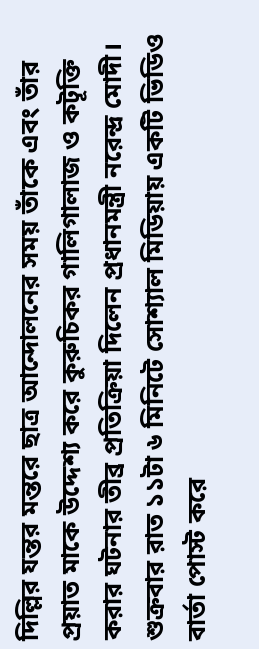দিল্লির যন্তর মন্তরে ছাত্র আন্দোলনের সময় তাঁকে এবং তাঁর প্রয়াত মাকে উদ্দেশ্য করে কুরুচিকর গালিগালাজ ও কটূক্তি করার ঘটনার তীব্র প্রতিক্রিয়া দিলেন প্রধানমন্ত্রী নরেন্দ্র মোদী। শুক্রবার রাত ১১টা ৬ মিনিটে সোশ্যাল মিডিয়ায় একটি ভিডিও বার্তা পোস্ট করে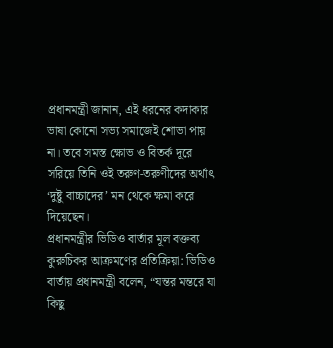প্রধানমন্ত্রী জানান, এই ধরনের কদাকার ভাষা কোনো সভ্য সমাজেই শোভা পায় না। তবে সমস্ত ক্ষোভ ও বিতর্ক দূরে সরিয়ে তিনি ওই তরুণ-তরুণীদের অর্থাৎ ‘দুষ্টু বাচ্চাদের’ মন থেকে ক্ষমা করে দিয়েছেন।
প্রধানমন্ত্রীর ভিডিও বার্তার মূল বক্তব্য
কুরুচিকর আক্রমণের প্রতিক্রিয়া: ভিডিও বার্তায় প্রধানমন্ত্রী বলেন, “যন্তর মন্তরে যা কিছু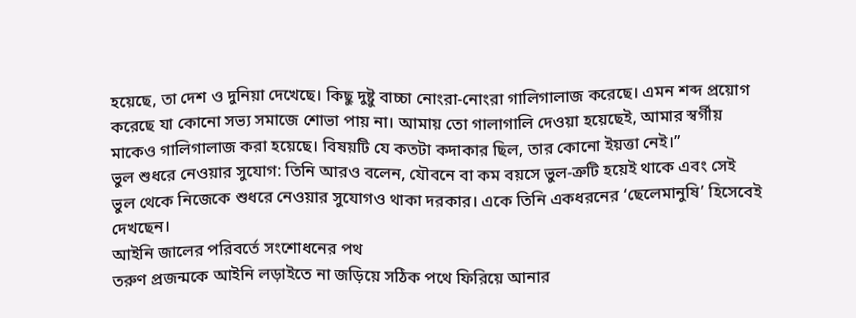হয়েছে, তা দেশ ও দুনিয়া দেখেছে। কিছু দুষ্টু বাচ্চা নোংরা-নোংরা গালিগালাজ করেছে। এমন শব্দ প্রয়োগ করেছে যা কোনো সভ্য সমাজে শোভা পায় না। আমায় তো গালাগালি দেওয়া হয়েছেই, আমার স্বর্গীয় মাকেও গালিগালাজ করা হয়েছে। বিষয়টি যে কতটা কদাকার ছিল, তার কোনো ইয়ত্তা নেই।”
ভুল শুধরে নেওয়ার সুযোগ: তিনি আরও বলেন, যৌবনে বা কম বয়সে ভুল-ত্রুটি হয়েই থাকে এবং সেই ভুল থেকে নিজেকে শুধরে নেওয়ার সুযোগও থাকা দরকার। একে তিনি একধরনের ‘ছেলেমানুষি’ হিসেবেই দেখছেন।
আইনি জালের পরিবর্তে সংশোধনের পথ
তরুণ প্রজন্মকে আইনি লড়াইতে না জড়িয়ে সঠিক পথে ফিরিয়ে আনার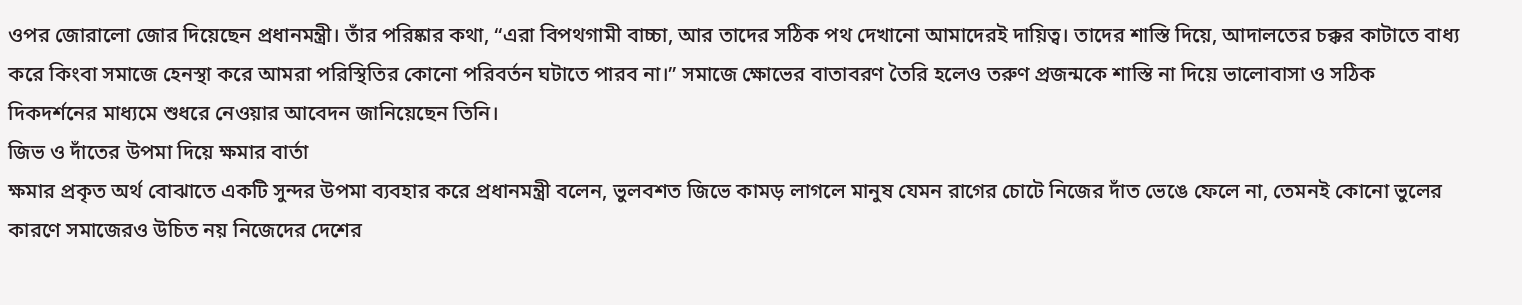ওপর জোরালো জোর দিয়েছেন প্রধানমন্ত্রী। তাঁর পরিষ্কার কথা, “এরা বিপথগামী বাচ্চা, আর তাদের সঠিক পথ দেখানো আমাদেরই দায়িত্ব। তাদের শাস্তি দিয়ে, আদালতের চক্কর কাটাতে বাধ্য করে কিংবা সমাজে হেনস্থা করে আমরা পরিস্থিতির কোনো পরিবর্তন ঘটাতে পারব না।” সমাজে ক্ষোভের বাতাবরণ তৈরি হলেও তরুণ প্রজন্মকে শাস্তি না দিয়ে ভালোবাসা ও সঠিক দিকদর্শনের মাধ্যমে শুধরে নেওয়ার আবেদন জানিয়েছেন তিনি।
জিভ ও দাঁতের উপমা দিয়ে ক্ষমার বার্তা
ক্ষমার প্রকৃত অর্থ বোঝাতে একটি সুন্দর উপমা ব্যবহার করে প্রধানমন্ত্রী বলেন, ভুলবশত জিভে কামড় লাগলে মানুষ যেমন রাগের চোটে নিজের দাঁত ভেঙে ফেলে না, তেমনই কোনো ভুলের কারণে সমাজেরও উচিত নয় নিজেদের দেশের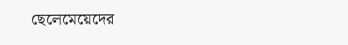ছেলেমেয়েদের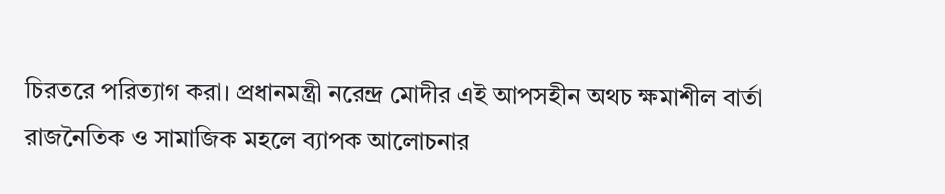চিরতরে পরিত্যাগ করা। প্রধানমন্ত্রী নরেন্দ্র মোদীর এই আপসহীন অথচ ক্ষমাশীল বার্তা রাজনৈতিক ও সামাজিক মহলে ব্যাপক আলোচনার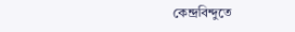কেন্দ্রবিন্দুতে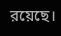রয়েছে।